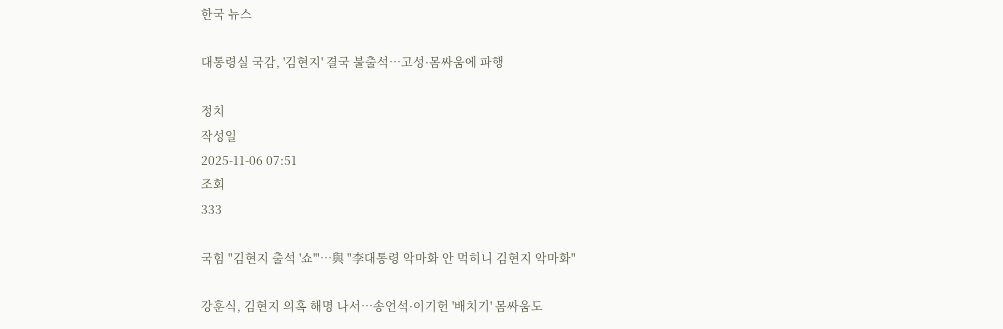한국 뉴스

대통령실 국감, '김현지' 결국 불출석…고성·몸싸움에 파행

정치
작성일
2025-11-06 07:51
조회
333

국힘 "김현지 출석 '쇼'"…與 "李대통령 악마화 안 먹히니 김현지 악마화"

강훈식, 김현지 의혹 해명 나서…송언석·이기헌 '배치기' 몸싸움도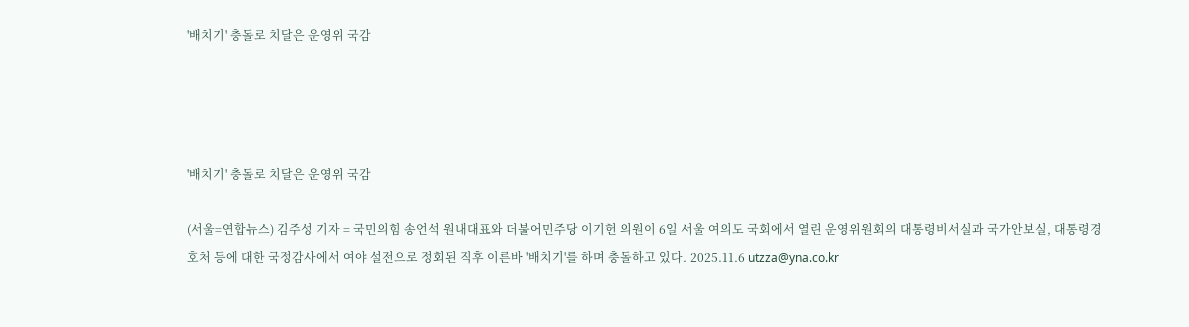'배치기' 충돌로 치달은 운영위 국감




'배치기' 충돌로 치달은 운영위 국감

(서울=연합뉴스) 김주성 기자 = 국민의힘 송언석 원내대표와 더불어민주당 이기헌 의원이 6일 서울 여의도 국회에서 열린 운영위원회의 대통령비서실과 국가안보실, 대통령경호처 등에 대한 국정감사에서 여야 설전으로 정회된 직후 이른바 '배치기'를 하며 충돌하고 있다. 2025.11.6 utzza@yna.co.kr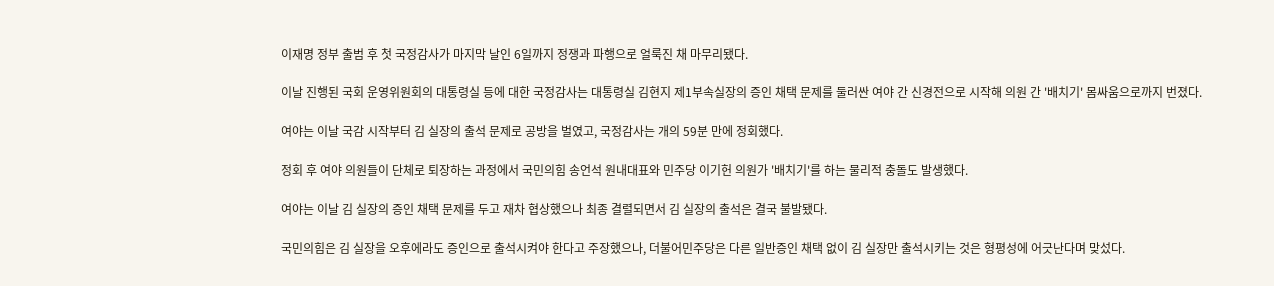이재명 정부 출범 후 첫 국정감사가 마지막 날인 6일까지 정쟁과 파행으로 얼룩진 채 마무리됐다.

이날 진행된 국회 운영위원회의 대통령실 등에 대한 국정감사는 대통령실 김현지 제1부속실장의 증인 채택 문제를 둘러싼 여야 간 신경전으로 시작해 의원 간 '배치기' 몸싸움으로까지 번졌다.

여야는 이날 국감 시작부터 김 실장의 출석 문제로 공방을 벌였고, 국정감사는 개의 59분 만에 정회했다.

정회 후 여야 의원들이 단체로 퇴장하는 과정에서 국민의힘 송언석 원내대표와 민주당 이기헌 의원가 '배치기'를 하는 물리적 충돌도 발생했다.

여야는 이날 김 실장의 증인 채택 문제를 두고 재차 협상했으나 최종 결렬되면서 김 실장의 출석은 결국 불발됐다.

국민의힘은 김 실장을 오후에라도 증인으로 출석시켜야 한다고 주장했으나, 더불어민주당은 다른 일반증인 채택 없이 김 실장만 출석시키는 것은 형평성에 어긋난다며 맞섰다.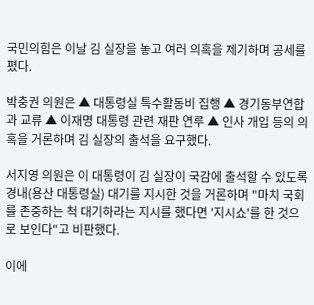국민의힘은 이날 김 실장을 놓고 여러 의혹을 제기하며 공세를 폈다.

박충권 의원은 ▲ 대통령실 특수활동비 집행 ▲ 경기동부연합과 교류 ▲ 이재명 대통령 관련 재판 연루 ▲ 인사 개입 등의 의혹을 거론하며 김 실장의 출석을 요구했다.

서지영 의원은 이 대통령이 김 실장이 국감에 출석할 수 있도록 경내(용산 대통령실) 대기를 지시한 것을 거론하며 "마치 국회를 존중하는 척 대기하라는 지시를 했다면 '지시쇼'를 한 것으로 보인다"고 비판했다.

이에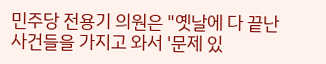민주당 전용기 의원은 "옛날에 다 끝난 사건들을 가지고 와서 '문제 있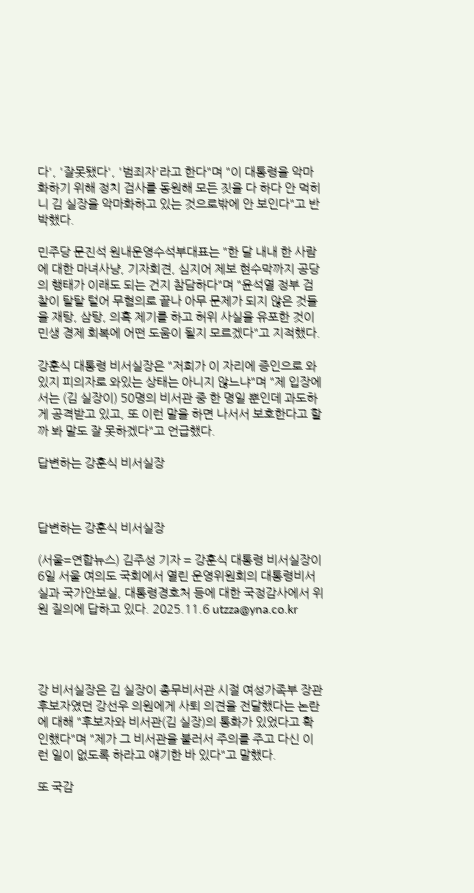다', '잘못됐다', '범죄자'라고 한다"며 "이 대통령을 악마화하기 위해 정치 검사를 동원해 모든 짓을 다 하다 안 먹히니 김 실장을 악마화하고 있는 것으로밖에 안 보인다"고 반박했다.

민주당 문진석 원내운영수석부대표는 "한 달 내내 한 사람에 대한 마녀사냥, 기자회견, 심지어 제보 현수막까지 공당의 행태가 이래도 되는 건지 참담하다"며 "윤석열 정부 검찰이 탈탈 털어 무혐의로 끝나 아무 문제가 되지 않은 것들을 재탕, 삼탕, 의혹 제기를 하고 허위 사실을 유포한 것이 민생 경제 회복에 어떤 도움이 될지 모르겠다"고 지적했다.

강훈식 대통령 비서실장은 "저희가 이 자리에 증인으로 와있지 피의자로 와있는 상태는 아니지 않느냐"며 "제 입장에서는 (김 실장이) 50명의 비서관 중 한 명일 뿐인데 과도하게 공격받고 있고, 또 이런 말을 하면 나서서 보호한다고 할까 봐 말도 잘 못하겠다"고 언급했다.

답변하는 강훈식 비서실장



답변하는 강훈식 비서실장

(서울=연합뉴스) 김주성 기자 = 강훈식 대통령 비서실장이 6일 서울 여의도 국회에서 열린 운영위원회의 대통령비서실과 국가안보실, 대통령경호처 등에 대한 국정감사에서 위원 질의에 답하고 있다. 2025.11.6 utzza@yna.co.kr




강 비서실장은 김 실장이 총무비서관 시절 여성가족부 장관 후보자였던 강선우 의원에게 사퇴 의견을 전달했다는 논란에 대해 "후보자와 비서관(김 실장)의 통화가 있었다고 확인했다"며 "제가 그 비서관을 불러서 주의를 주고 다신 이런 일이 없도록 하라고 얘기한 바 있다"고 말했다.

또 국감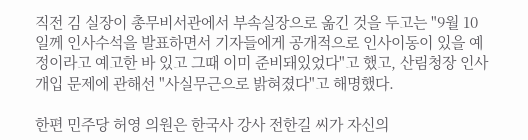직전 김 실장이 총무비서관에서 부속실장으로 옮긴 것을 두고는 "9월 10일께 인사수석을 발표하면서 기자들에게 공개적으로 인사이동이 있을 예정이라고 예고한 바 있고 그때 이미 준비돼있었다"고 했고, 산림청장 인사 개입 문제에 관해선 "사실무근으로 밝혀졌다"고 해명했다.

한편 민주당 허영 의원은 한국사 강사 전한길 씨가 자신의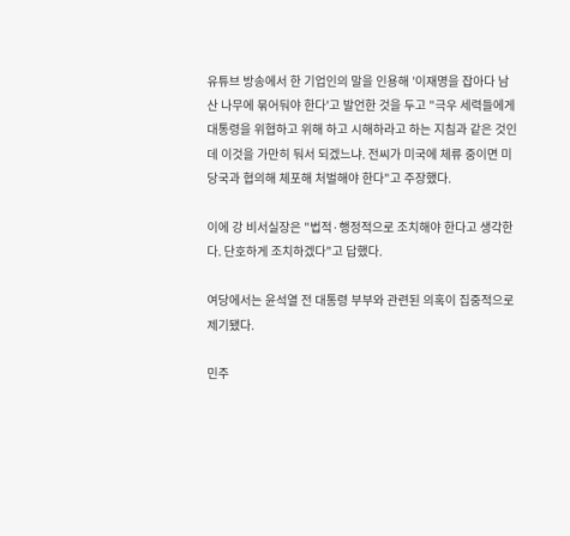유튜브 방송에서 한 기업인의 말을 인용해 '이재명을 잡아다 남산 나무에 묶어둬야 한다'고 발언한 것을 두고 "극우 세력들에게 대통령을 위협하고 위해 하고 시해하라고 하는 지침과 같은 것인데 이것을 가만히 둬서 되겠느냐. 전씨가 미국에 체류 중이면 미 당국과 협의해 체포해 처벌해야 한다"고 주장했다.

이에 강 비서실장은 "법적·행정적으로 조치해야 한다고 생각한다. 단호하게 조치하겠다"고 답했다.

여당에서는 윤석열 전 대통령 부부와 관련된 의혹이 집중적으로 제기됐다.

민주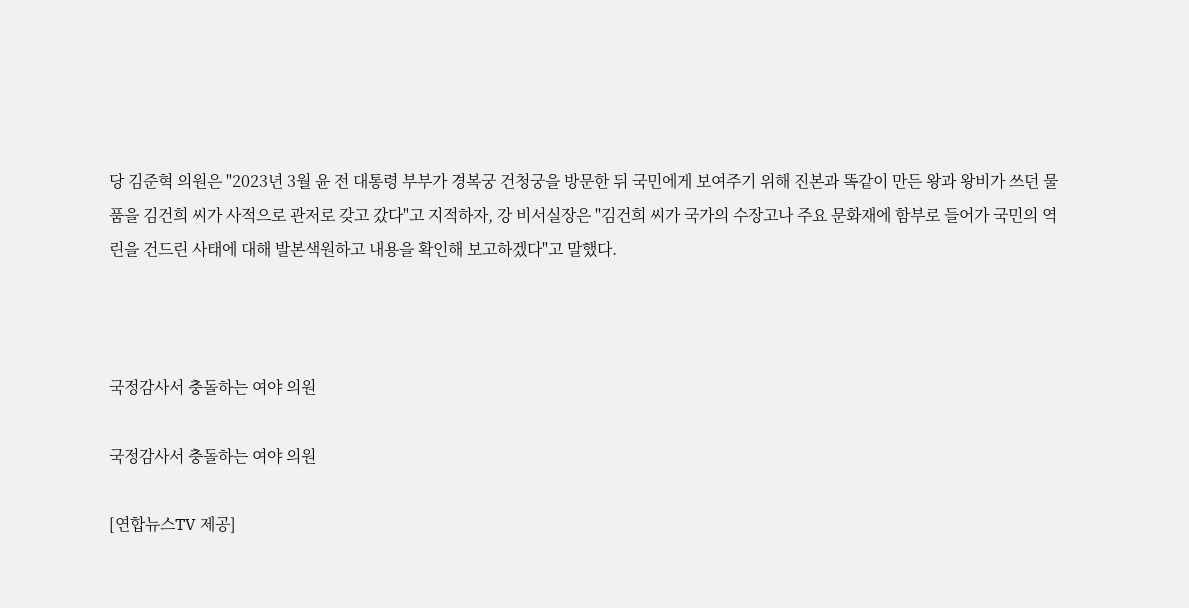당 김준혁 의원은 "2023년 3월 윤 전 대통령 부부가 경복궁 건청궁을 방문한 뒤 국민에게 보여주기 위해 진본과 똑같이 만든 왕과 왕비가 쓰던 물품을 김건희 씨가 사적으로 관저로 갖고 갔다"고 지적하자, 강 비서실장은 "김건희 씨가 국가의 수장고나 주요 문화재에 함부로 들어가 국민의 역린을 건드린 사태에 대해 발본색원하고 내용을 확인해 보고하겠다"고 말했다.



국정감사서 충돌하는 여야 의원

국정감사서 충돌하는 여야 의원

[연합뉴스TV 제공]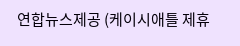연합뉴스제공 (케이시애틀 제휴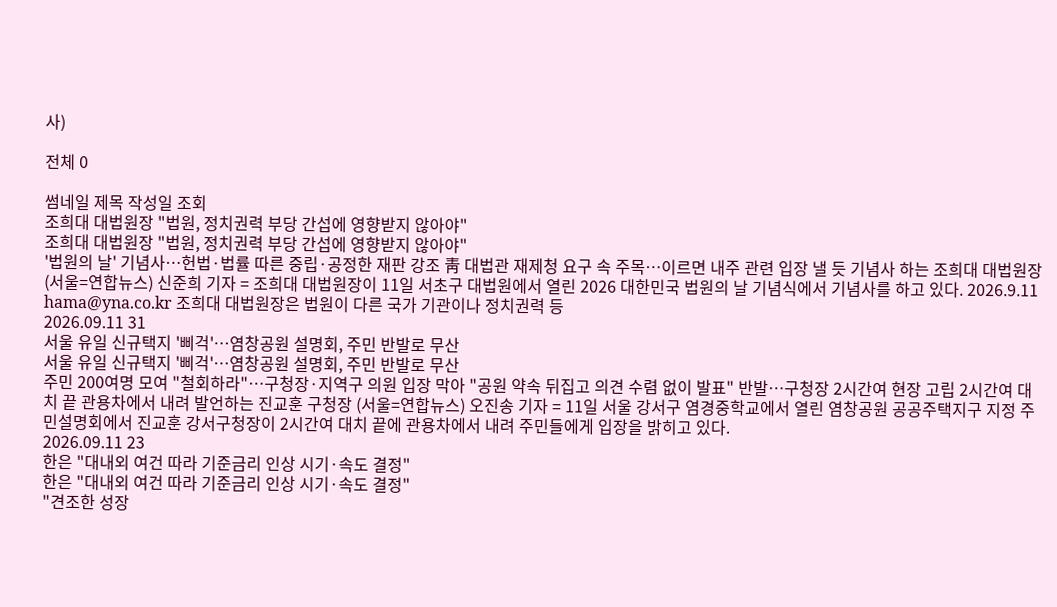사)

전체 0

썸네일 제목 작성일 조회
조희대 대법원장 "법원, 정치권력 부당 간섭에 영향받지 않아야"
조희대 대법원장 "법원, 정치권력 부당 간섭에 영향받지 않아야"
'법원의 날' 기념사…헌법·법률 따른 중립·공정한 재판 강조 靑 대법관 재제청 요구 속 주목…이르면 내주 관련 입장 낼 듯 기념사 하는 조희대 대법원장 (서울=연합뉴스) 신준희 기자 = 조희대 대법원장이 11일 서초구 대법원에서 열린 2026 대한민국 법원의 날 기념식에서 기념사를 하고 있다. 2026.9.11 hama@yna.co.kr 조희대 대법원장은 법원이 다른 국가 기관이나 정치권력 등
2026.09.11 31
서울 유일 신규택지 '삐걱'…염창공원 설명회, 주민 반발로 무산
서울 유일 신규택지 '삐걱'…염창공원 설명회, 주민 반발로 무산
주민 200여명 모여 "철회하라"…구청장·지역구 의원 입장 막아 "공원 약속 뒤집고 의견 수렴 없이 발표" 반발…구청장 2시간여 현장 고립 2시간여 대치 끝 관용차에서 내려 발언하는 진교훈 구청장 (서울=연합뉴스) 오진송 기자 = 11일 서울 강서구 염경중학교에서 열린 염창공원 공공주택지구 지정 주민설명회에서 진교훈 강서구청장이 2시간여 대치 끝에 관용차에서 내려 주민들에게 입장을 밝히고 있다.
2026.09.11 23
한은 "대내외 여건 따라 기준금리 인상 시기·속도 결정"
한은 "대내외 여건 따라 기준금리 인상 시기·속도 결정"
"견조한 성장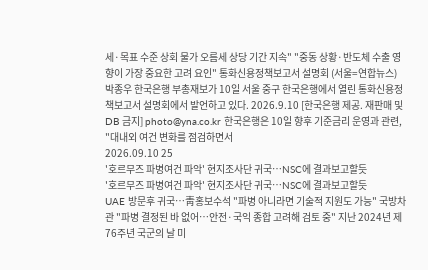세·목표 수준 상회 물가 오름세 상당 기간 지속" "중동 상황·반도체 수출 영향이 가장 중요한 고려 요인" 통화신용정책보고서 설명회 (서울=연합뉴스) 박종우 한국은행 부총재보가 10일 서울 중구 한국은행에서 열린 통화신용정책보고서 설명회에서 발언하고 있다. 2026.9.10 [한국은행 제공. 재판매 및 DB 금지] photo@yna.co.kr 한국은행은 10일 향후 기준금리 운영과 관련, "대내외 여건 변화를 점검하면서
2026.09.10 25
'호르무즈 파병여건 파악' 현지조사단 귀국…NSC에 결과보고할듯
'호르무즈 파병여건 파악' 현지조사단 귀국…NSC에 결과보고할듯
UAE 방문후 귀국…靑홍보수석 "파병 아니라면 기술적 지원도 가능" 국방차관 "파병 결정된 바 없어…안전·국익 종합 고려해 검토 중" 지난 2024년 제76주년 국군의 날 미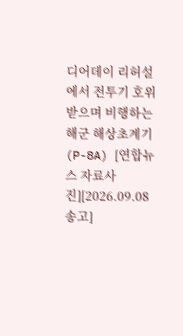디어데이 리허설에서 전투기 호위 받으며 비행하는 해군 해상초계기(P-8A) [연합뉴스 자료사진][2026.09.08 송고]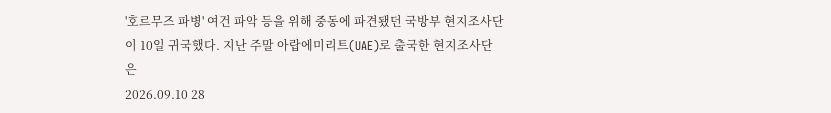'호르무즈 파병' 여건 파악 등을 위해 중동에 파견됐던 국방부 현지조사단이 10일 귀국했다. 지난 주말 아랍에미리트(UAE)로 출국한 현지조사단은
2026.09.10 28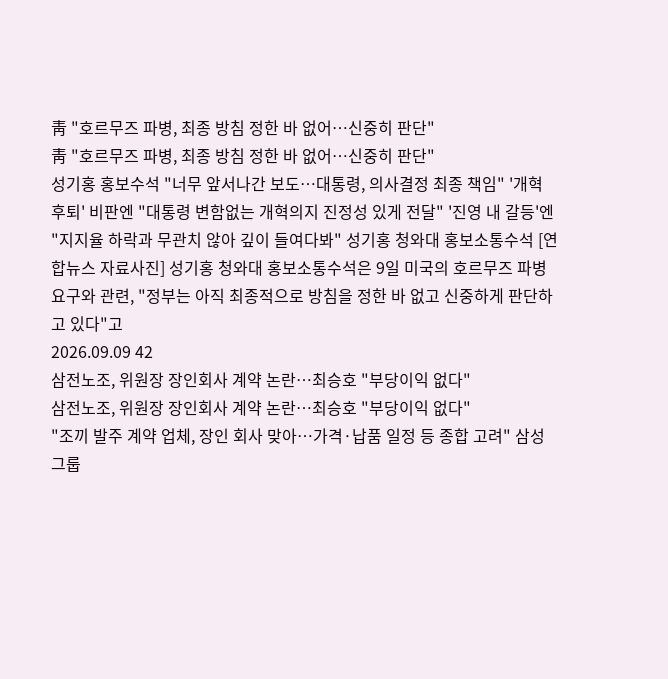靑 "호르무즈 파병, 최종 방침 정한 바 없어…신중히 판단"
靑 "호르무즈 파병, 최종 방침 정한 바 없어…신중히 판단"
성기홍 홍보수석 "너무 앞서나간 보도…대통령, 의사결정 최종 책임" '개혁 후퇴' 비판엔 "대통령 변함없는 개혁의지 진정성 있게 전달" '진영 내 갈등'엔 "지지율 하락과 무관치 않아 깊이 들여다봐" 성기홍 청와대 홍보소통수석 [연합뉴스 자료사진] 성기홍 청와대 홍보소통수석은 9일 미국의 호르무즈 파병 요구와 관련, "정부는 아직 최종적으로 방침을 정한 바 없고 신중하게 판단하고 있다"고
2026.09.09 42
삼전노조, 위원장 장인회사 계약 논란…최승호 "부당이익 없다"
삼전노조, 위원장 장인회사 계약 논란…최승호 "부당이익 없다"
"조끼 발주 계약 업체, 장인 회사 맞아…가격·납품 일정 등 종합 고려" 삼성그룹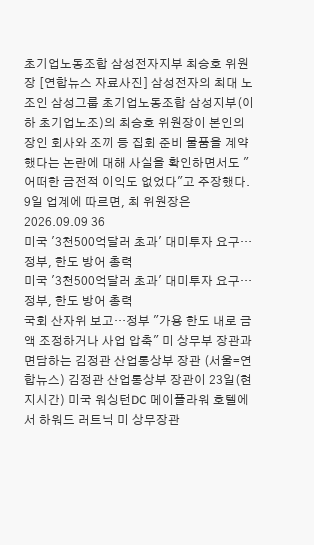초기업노동조합 삼성전자지부 최승호 위원장 [연합뉴스 자료사진] 삼성전자의 최대 노조인 삼성그룹 초기업노동조합 삼성지부(이하 초기업노조)의 최승호 위원장이 본인의 장인 회사와 조끼 등 집회 준비 물품을 계약했다는 논란에 대해 사실을 확인하면서도 "어떠한 금전적 이익도 없었다"고 주장했다. 9일 업계에 따르면, 최 위원장은
2026.09.09 36
미국 '3천500억달러 초과' 대미투자 요구…정부, 한도 방어 총력
미국 '3천500억달러 초과' 대미투자 요구…정부, 한도 방어 총력
국회 산자위 보고…정부 "가용 한도 내로 금액 조정하거나 사업 압축" 미 상무부 장관과 면담하는 김정관 산업통상부 장관 (서울=연합뉴스) 김정관 산업통상부 장관이 23일(현지시간) 미국 워싱턴DC 메이플라워 호텔에서 하워드 러트닉 미 상무장관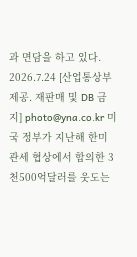과 면담을 하고 있다. 2026.7.24 [산업통상부 제공. 재판매 및 DB 금지] photo@yna.co.kr 미국 정부가 지난해 한미 관세 협상에서 합의한 3천500억달러를 웃도는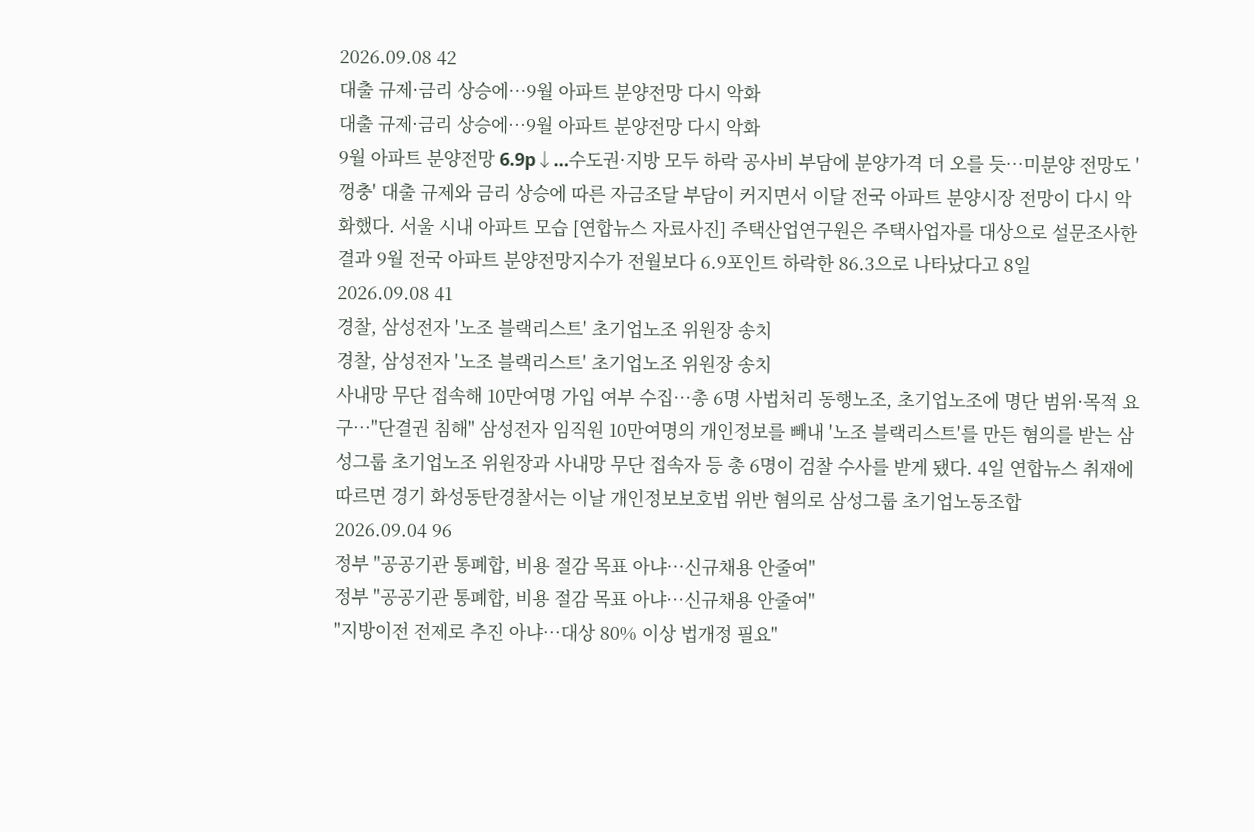2026.09.08 42
대출 규제·금리 상승에…9월 아파트 분양전망 다시 악화
대출 규제·금리 상승에…9월 아파트 분양전망 다시 악화
9월 아파트 분양전망 6.9p↓…수도권·지방 모두 하락 공사비 부담에 분양가격 더 오를 듯…미분양 전망도 '껑충' 대출 규제와 금리 상승에 따른 자금조달 부담이 커지면서 이달 전국 아파트 분양시장 전망이 다시 악화했다. 서울 시내 아파트 모습 [연합뉴스 자료사진] 주택산업연구원은 주택사업자를 대상으로 설문조사한 결과 9월 전국 아파트 분양전망지수가 전월보다 6.9포인트 하락한 86.3으로 나타났다고 8일
2026.09.08 41
경찰, 삼성전자 '노조 블랙리스트' 초기업노조 위원장 송치
경찰, 삼성전자 '노조 블랙리스트' 초기업노조 위원장 송치
사내망 무단 접속해 10만여명 가입 여부 수집…총 6명 사법처리 동행노조, 초기업노조에 명단 범위·목적 요구…"단결권 침해" 삼성전자 임직원 10만여명의 개인정보를 빼내 '노조 블랙리스트'를 만든 혐의를 받는 삼성그룹 초기업노조 위원장과 사내망 무단 접속자 등 총 6명이 검찰 수사를 받게 됐다. 4일 연합뉴스 취재에 따르면 경기 화성동탄경찰서는 이날 개인정보보호법 위반 혐의로 삼성그룹 초기업노동조합
2026.09.04 96
정부 "공공기관 통폐합, 비용 절감 목표 아냐…신규채용 안줄여"
정부 "공공기관 통폐합, 비용 절감 목표 아냐…신규채용 안줄여"
"지방이전 전제로 추진 아냐…대상 80% 이상 법개정 필요"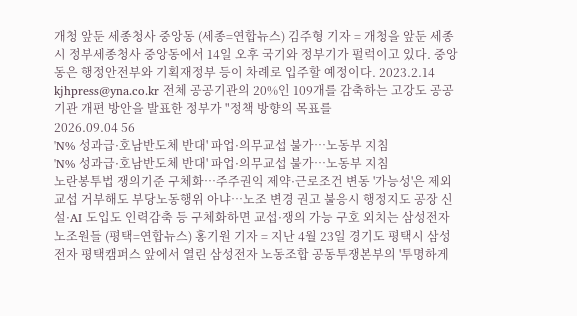개청 앞둔 세종청사 중앙동 (세종=연합뉴스) 김주형 기자 = 개청을 앞둔 세종시 정부세종청사 중앙동에서 14일 오후 국기와 정부기가 펄럭이고 있다. 중앙동은 행정안전부와 기획재정부 등이 차례로 입주할 예정이다. 2023.2.14 kjhpress@yna.co.kr 전체 공공기관의 20%인 109개를 감축하는 고강도 공공기관 개편 방안을 발표한 정부가 "정책 방향의 목표를
2026.09.04 56
'N% 성과급·호남반도체 반대' 파업·의무교섭 불가…노동부 지침
'N% 성과급·호남반도체 반대' 파업·의무교섭 불가…노동부 지침
노란봉투법 쟁의기준 구체화…주주권익 제약·근로조건 변동 '가능성'은 제외 교섭 거부해도 부당노동행위 아냐…노조 변경 권고 불응시 행정지도 공장 신설·AI 도입도 인력감축 등 구체화하면 교섭·쟁의 가능 구호 외치는 삼성전자 노조원들 (평택=연합뉴스) 홍기원 기자 = 지난 4월 23일 경기도 평택시 삼성전자 평택캠퍼스 앞에서 열린 삼성전자 노동조합 공동투쟁본부의 '투명하게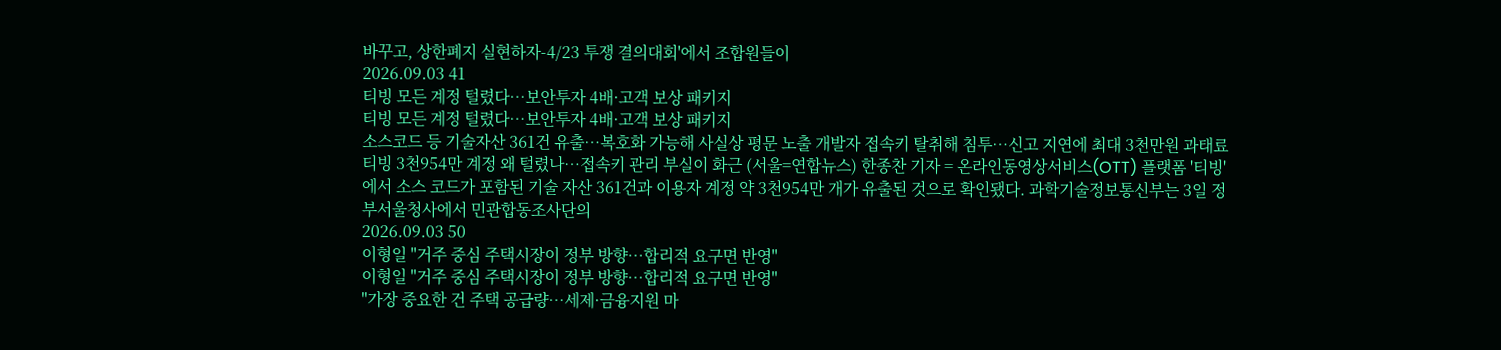바꾸고, 상한폐지 실현하자-4/23 투쟁 결의대회'에서 조합원들이
2026.09.03 41
티빙 모든 계정 털렸다…보안투자 4배·고객 보상 패키지
티빙 모든 계정 털렸다…보안투자 4배·고객 보상 패키지
소스코드 등 기술자산 361건 유출…복호화 가능해 사실상 평문 노출 개발자 접속키 탈취해 침투…신고 지연에 최대 3천만원 과태료 티빙 3천954만 계정 왜 털렸나…접속키 관리 부실이 화근 (서울=연합뉴스) 한종찬 기자 = 온라인동영상서비스(OTT) 플랫폼 '티빙'에서 소스 코드가 포함된 기술 자산 361건과 이용자 계정 약 3천954만 개가 유출된 것으로 확인됐다. 과학기술정보통신부는 3일 정부서울청사에서 민관합동조사단의
2026.09.03 50
이형일 "거주 중심 주택시장이 정부 방향…합리적 요구면 반영"
이형일 "거주 중심 주택시장이 정부 방향…합리적 요구면 반영"
"가장 중요한 건 주택 공급량…세제·금융지원 마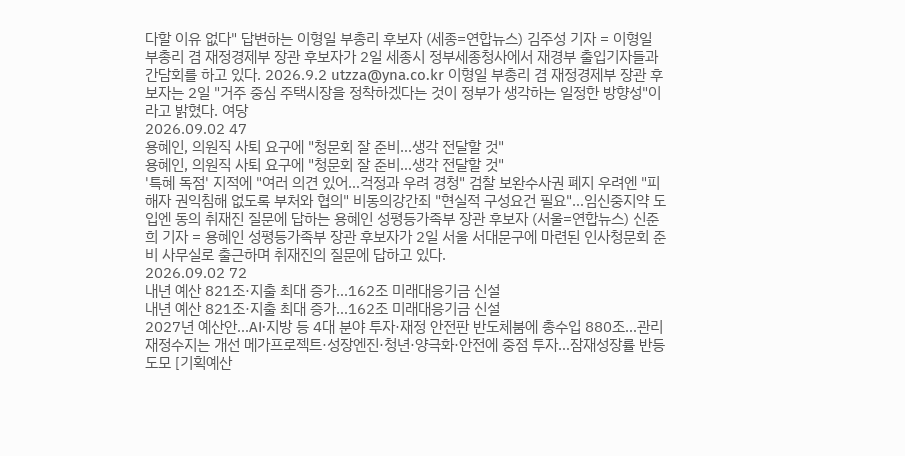다할 이유 없다" 답변하는 이형일 부총리 후보자 (세종=연합뉴스) 김주성 기자 = 이형일 부총리 겸 재정경제부 장관 후보자가 2일 세종시 정부세종청사에서 재경부 출입기자들과 간담회를 하고 있다. 2026.9.2 utzza@yna.co.kr 이형일 부총리 겸 재정경제부 장관 후보자는 2일 "거주 중심 주택시장을 정착하겠다는 것이 정부가 생각하는 일정한 방향성"이라고 밝혔다. 여당
2026.09.02 47
용혜인, 의원직 사퇴 요구에 "청문회 잘 준비…생각 전달할 것"
용혜인, 의원직 사퇴 요구에 "청문회 잘 준비…생각 전달할 것"
'특혜 독점' 지적에 "여러 의견 있어…걱정과 우려 경청" 검찰 보완수사권 폐지 우려엔 "피해자 권익침해 없도록 부처와 협의" 비동의강간죄 "현실적 구성요건 필요"…임신중지약 도입엔 동의 취재진 질문에 답하는 용혜인 성평등가족부 장관 후보자 (서울=연합뉴스) 신준희 기자 = 용혜인 성평등가족부 장관 후보자가 2일 서울 서대문구에 마련된 인사청문회 준비 사무실로 출근하며 취재진의 질문에 답하고 있다.
2026.09.02 72
내년 예산 821조·지출 최대 증가…162조 미래대응기금 신설
내년 예산 821조·지출 최대 증가…162조 미래대응기금 신설
2027년 예산안…AI·지방 등 4대 분야 투자·재정 안전판 반도체붐에 총수입 880조…관리재정수지는 개선 메가프로젝트·성장엔진·청년·양극화·안전에 중점 투자…잠재성장률 반등 도모 [기획예산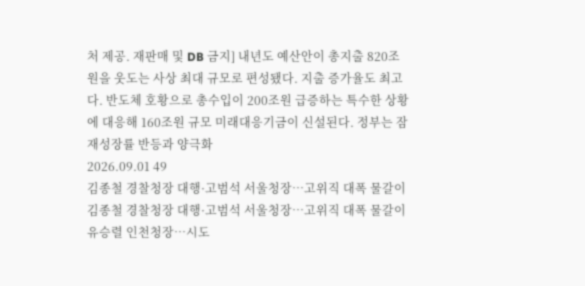처 제공. 재판매 및 DB 금지] 내년도 예산안이 총지출 820조원을 웃도는 사상 최대 규모로 편성됐다. 지출 증가율도 최고다. 반도체 호황으로 총수입이 200조원 급증하는 특수한 상황에 대응해 160조원 규모 미래대응기금이 신설된다. 정부는 잠재성장률 반등과 양극화
2026.09.01 49
김종철 경찰청장 대행·고범석 서울청장…고위직 대폭 물갈이
김종철 경찰청장 대행·고범석 서울청장…고위직 대폭 물갈이
유승렬 인천청장…시도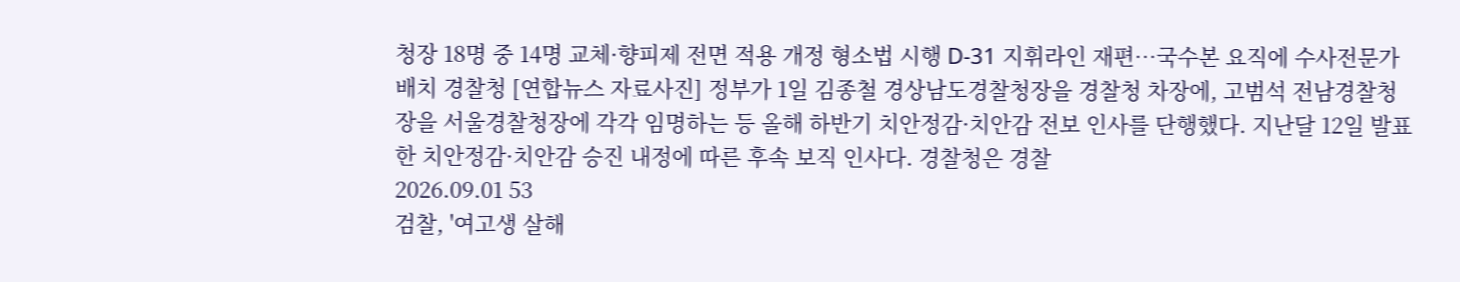청장 18명 중 14명 교체·향피제 전면 적용 개정 형소법 시행 D-31 지휘라인 재편…국수본 요직에 수사전문가 배치 경찰청 [연합뉴스 자료사진] 정부가 1일 김종철 경상남도경찰청장을 경찰청 차장에, 고범석 전남경찰청장을 서울경찰청장에 각각 임명하는 등 올해 하반기 치안정감·치안감 전보 인사를 단행했다. 지난달 12일 발표한 치안정감·치안감 승진 내정에 따른 후속 보직 인사다. 경찰청은 경찰
2026.09.01 53
검찰, '여고생 살해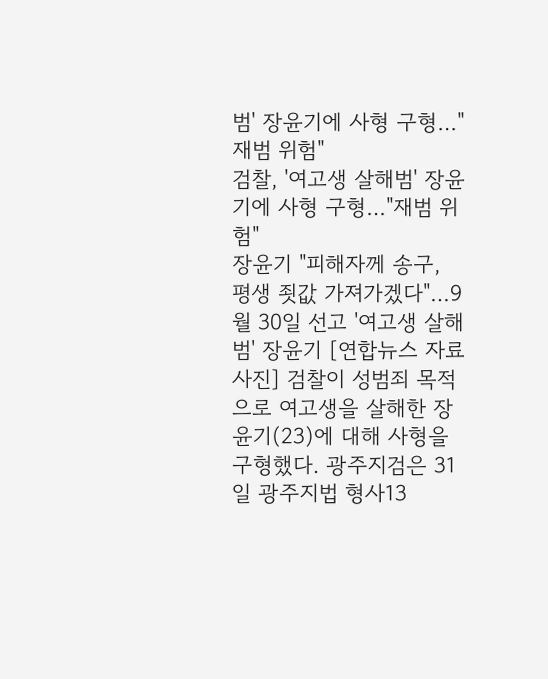범' 장윤기에 사형 구형…"재범 위험"
검찰, '여고생 살해범' 장윤기에 사형 구형…"재범 위험"
장윤기 "피해자께 송구, 평생 죗값 가져가겠다"…9월 30일 선고 '여고생 살해범' 장윤기 [연합뉴스 자료사진] 검찰이 성범죄 목적으로 여고생을 살해한 장윤기(23)에 대해 사형을 구형했다. 광주지검은 31일 광주지법 형사13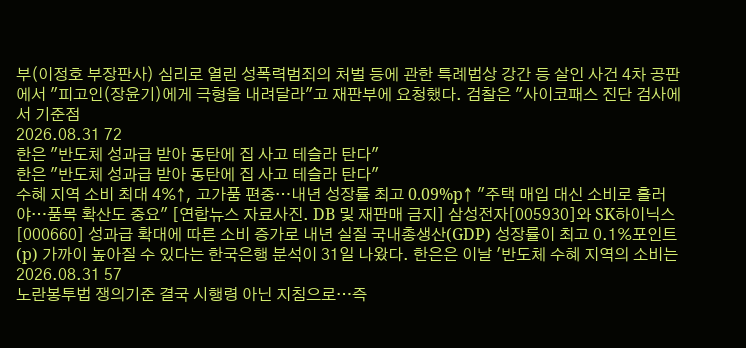부(이정호 부장판사) 심리로 열린 성폭력범죄의 처벌 등에 관한 특례법상 강간 등 살인 사건 4차 공판에서 "피고인(장윤기)에게 극형을 내려달라"고 재판부에 요청했다. 검찰은 "사이코패스 진단 검사에서 기준점
2026.08.31 72
한은 "반도체 성과급 받아 동탄에 집 사고 테슬라 탄다"
한은 "반도체 성과급 받아 동탄에 집 사고 테슬라 탄다"
수혜 지역 소비 최대 4%↑, 고가품 편중…내년 성장률 최고 0.09%p↑ "주택 매입 대신 소비로 흘러야…품목 확산도 중요" [연합뉴스 자료사진. DB 및 재판매 금지] 삼성전자[005930]와 SK하이닉스[000660] 성과급 확대에 따른 소비 증가로 내년 실질 국내총생산(GDP) 성장률이 최고 0.1%포인트(p) 가까이 높아질 수 있다는 한국은행 분석이 31일 나왔다. 한은은 이날 '반도체 수혜 지역의 소비는
2026.08.31 57
노란봉투법 쟁의기준 결국 시행령 아닌 지침으로…즉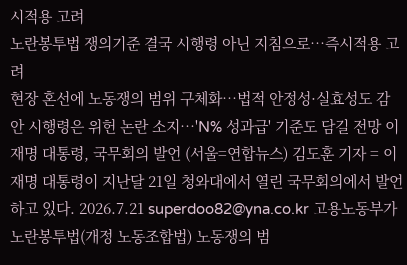시적용 고려
노란봉투법 쟁의기준 결국 시행령 아닌 지침으로…즉시적용 고려
현장 혼선에 노동쟁의 범위 구체화…법적 안정성·실효성도 감안 시행령은 위헌 논란 소지…'N% 성과급' 기준도 담길 전망 이재명 대통령, 국무회의 발언 (서울=연합뉴스) 김도훈 기자 = 이재명 대통령이 지난달 21일 청와대에서 열린 국무회의에서 발언하고 있다. 2026.7.21 superdoo82@yna.co.kr 고용노동부가 노란봉투법(개정 노동조합법) 노동쟁의 범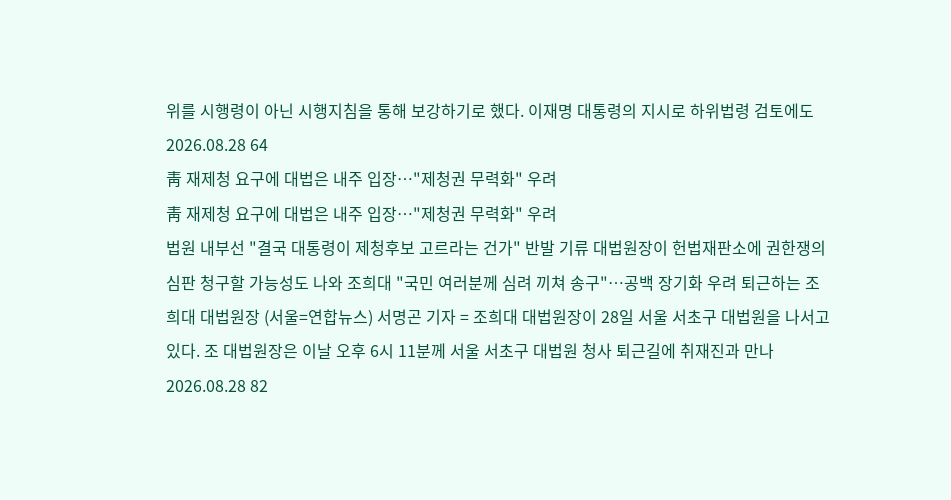위를 시행령이 아닌 시행지침을 통해 보강하기로 했다. 이재명 대통령의 지시로 하위법령 검토에도
2026.08.28 64
靑 재제청 요구에 대법은 내주 입장…"제청권 무력화" 우려
靑 재제청 요구에 대법은 내주 입장…"제청권 무력화" 우려
법원 내부선 "결국 대통령이 제청후보 고르라는 건가" 반발 기류 대법원장이 헌법재판소에 권한쟁의심판 청구할 가능성도 나와 조희대 "국민 여러분께 심려 끼쳐 송구"…공백 장기화 우려 퇴근하는 조희대 대법원장 (서울=연합뉴스) 서명곤 기자 = 조희대 대법원장이 28일 서울 서초구 대법원을 나서고 있다. 조 대법원장은 이날 오후 6시 11분께 서울 서초구 대법원 청사 퇴근길에 취재진과 만나
2026.08.28 82